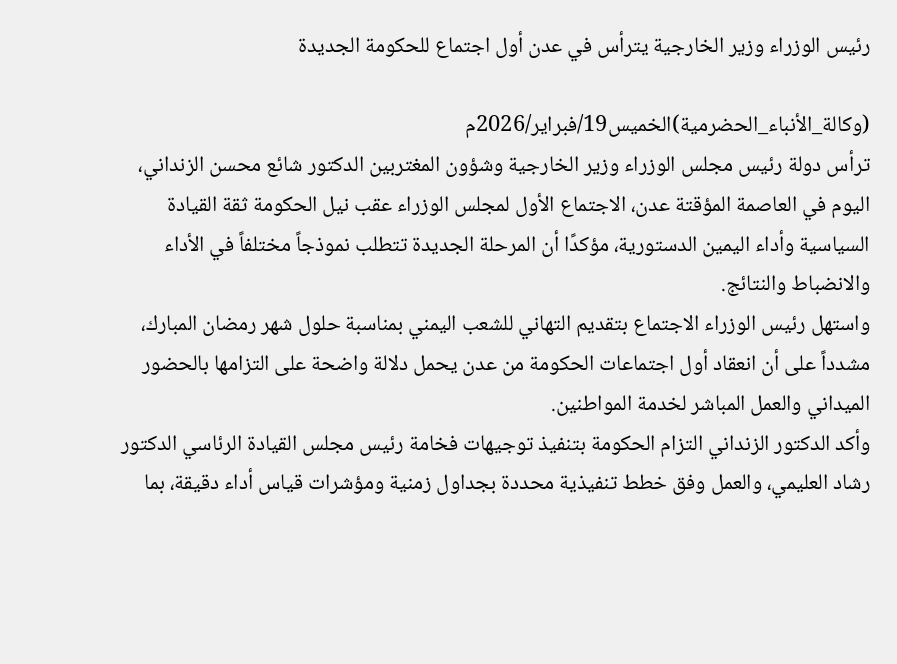رئيس الوزراء وزير الخارجية يترأس في عدن أول اجتماع للحكومة الجديدة

(وكالة_الأنباء_الحضرمية)الخميس19/فبراير/2026م
ترأس دولة رئيس مجلس الوزراء وزير الخارجية وشؤون المغتربين الدكتور شائع محسن الزنداني، اليوم في العاصمة المؤقتة عدن، الاجتماع الأول لمجلس الوزراء عقب نيل الحكومة ثقة القيادة السياسية وأداء اليمين الدستورية، مؤكدًا أن المرحلة الجديدة تتطلب نموذجاً مختلفاً في الأداء والانضباط والنتائج.
واستهل رئيس الوزراء الاجتماع بتقديم التهاني للشعب اليمني بمناسبة حلول شهر رمضان المبارك، مشدداً على أن انعقاد أول اجتماعات الحكومة من عدن يحمل دلالة واضحة على التزامها بالحضور الميداني والعمل المباشر لخدمة المواطنين.
وأكد الدكتور الزنداني التزام الحكومة بتنفيذ توجيهات فخامة رئيس مجلس القيادة الرئاسي الدكتور رشاد العليمي، والعمل وفق خطط تنفيذية محددة بجداول زمنية ومؤشرات قياس أداء دقيقة، بما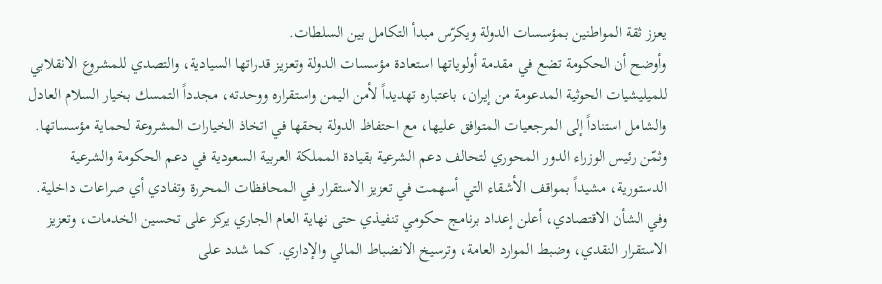يعزز ثقة المواطنين بمؤسسات الدولة ويكرّس مبدأ التكامل بين السلطات.
وأوضح أن الحكومة تضع في مقدمة أولوياتها استعادة مؤسسات الدولة وتعزيز قدراتها السيادية، والتصدي للمشروع الانقلابي للميليشيات الحوثية المدعومة من إيران، باعتباره تهديداً لأمن اليمن واستقراره ووحدته، مجدداً التمسك بخيار السلام العادل والشامل استناداً إلى المرجعيات المتوافق عليها، مع احتفاظ الدولة بحقها في اتخاذ الخيارات المشروعة لحماية مؤسساتها.
وثمّن رئيس الوزراء الدور المحوري لتحالف دعم الشرعية بقيادة المملكة العربية السعودية في دعم الحكومة والشرعية الدستورية، مشيداً بمواقف الأشقاء التي أسهمت في تعزيز الاستقرار في المحافظات المحررة وتفادي أي صراعات داخلية.
وفي الشأن الاقتصادي، أعلن إعداد برنامج حكومي تنفيذي حتى نهاية العام الجاري يركز على تحسين الخدمات، وتعزيز الاستقرار النقدي، وضبط الموارد العامة، وترسيخ الانضباط المالي والإداري. كما شدد على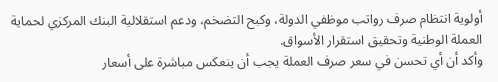أولوية انتظام صرف رواتب موظفي الدولة، وكبح التضخم، ودعم استقلالية البنك المركزي لحماية العملة الوطنية وتحقيق استقرار الأسواق.
وأكد أن أي تحسن في سعر صرف العملة يجب أن ينعكس مباشرة على أسعار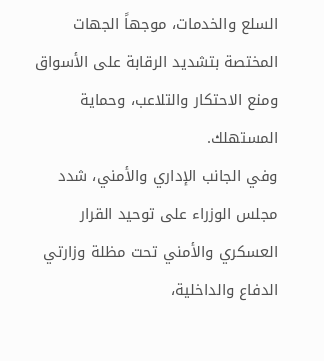السلع والخدمات، موجهاً الجهات المختصة بتشديد الرقابة على الأسواق ومنع الاحتكار والتلاعب، وحماية المستهلك.
وفي الجانب الإداري والأمني، شدد مجلس الوزراء على توحيد القرار العسكري والأمني تحت مظلة وزارتي الدفاع والداخلية،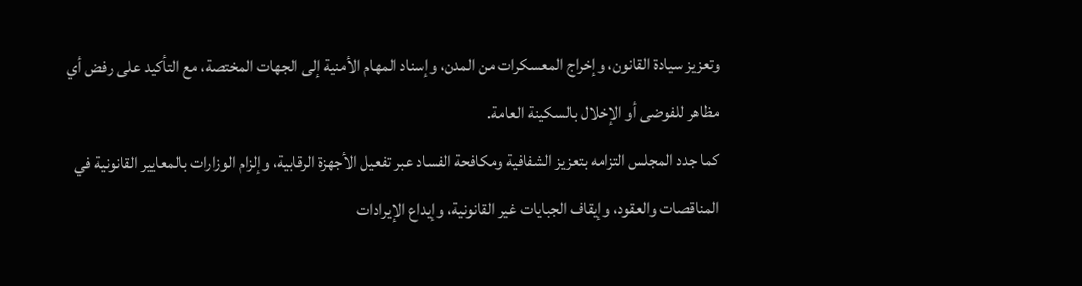وتعزيز سيادة القانون، وإخراج المعسكرات من المدن، وإسناد المهام الأمنية إلى الجهات المختصة، مع التأكيد على رفض أي مظاهر للفوضى أو الإخلال بالسكينة العامة.
كما جدد المجلس التزامه بتعزيز الشفافية ومكافحة الفساد عبر تفعيل الأجهزة الرقابية، وإلزام الوزارات بالمعايير القانونية في المناقصات والعقود، وإيقاف الجبايات غير القانونية، وإيداع الإيرادات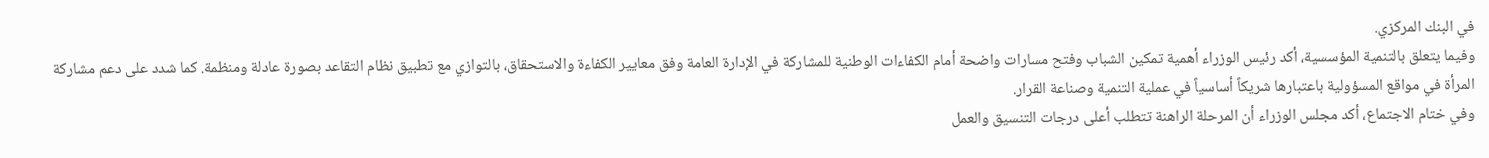في البنك المركزي.
وفيما يتعلق بالتنمية المؤسسية، أكد رئيس الوزراء أهمية تمكين الشباب وفتح مسارات واضحة أمام الكفاءات الوطنية للمشاركة في الإدارة العامة وفق معايير الكفاءة والاستحقاق، بالتوازي مع تطبيق نظام التقاعد بصورة عادلة ومنظمة. كما شدد على دعم مشاركة المرأة في مواقع المسؤولية باعتبارها شريكاً أساسياً في عملية التنمية وصناعة القرار.
وفي ختام الاجتماع، أكد مجلس الوزراء أن المرحلة الراهنة تتطلب أعلى درجات التنسيق والعمل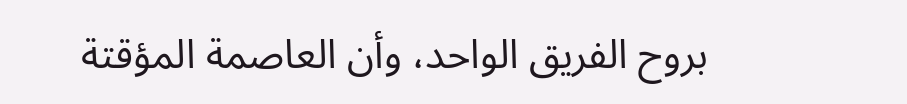بروح الفريق الواحد، وأن العاصمة المؤقتة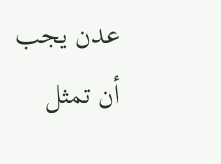عدن يجب أن تمثل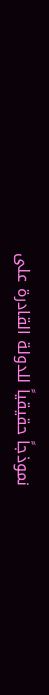نموذجاً حقيقياً للدولة القادرة على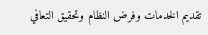تقديم الخدمات وفرض النظام وتحقيق التعافي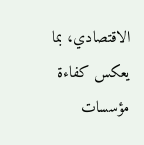الاقتصادي، بما يعكس كفاءة مؤسسات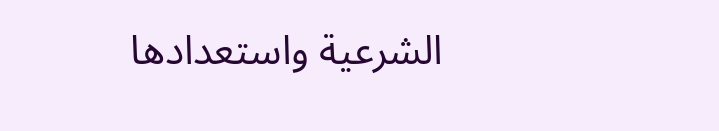الشرعية واستعدادها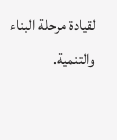لقيادة مرحلة البناء والتنمية.